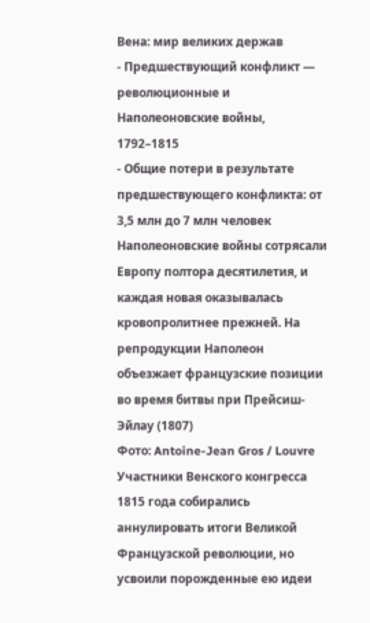Вена: мир великих держав
- Предшествующий конфликт — революционные и Наполеоновские войны, 1792–1815
- Общие потери в результате предшествующего конфликта: от 3,5 млн до 7 млн человек
Наполеоновские войны сотрясали Европу полтора десятилетия, и каждая новая оказывалась кровопролитнее прежней. На репродукции Наполеон объезжает французские позиции во время битвы при Прейсиш-Эйлау (1807)
Фото: Antoine-Jean Gros / Louvre
Участники Венского конгресса 1815 года собирались аннулировать итоги Великой Французской революции, но усвоили порожденные ею идеи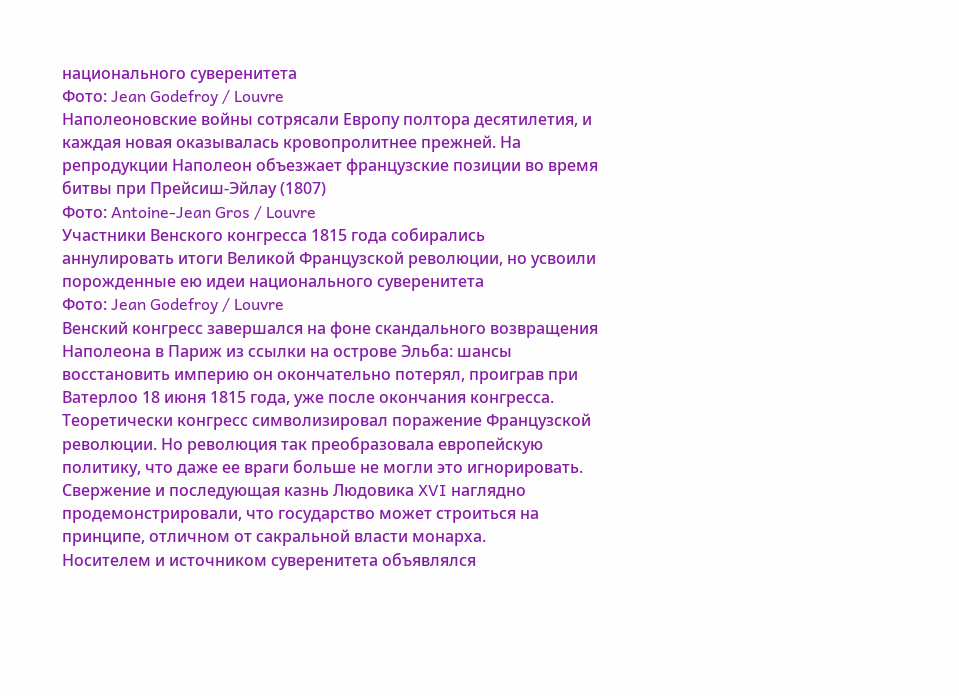национального суверенитета
Фото: Jean Godefroy / Louvre
Наполеоновские войны сотрясали Европу полтора десятилетия, и каждая новая оказывалась кровопролитнее прежней. На репродукции Наполеон объезжает французские позиции во время битвы при Прейсиш-Эйлау (1807)
Фото: Antoine-Jean Gros / Louvre
Участники Венского конгресса 1815 года собирались аннулировать итоги Великой Французской революции, но усвоили порожденные ею идеи национального суверенитета
Фото: Jean Godefroy / Louvre
Венский конгресс завершался на фоне скандального возвращения Наполеона в Париж из ссылки на острове Эльба: шансы восстановить империю он окончательно потерял, проиграв при Ватерлоо 18 июня 1815 года, уже после окончания конгресса.
Теоретически конгресс символизировал поражение Французской революции. Но революция так преобразовала европейскую политику, что даже ее враги больше не могли это игнорировать. Свержение и последующая казнь Людовика XVI наглядно продемонстрировали, что государство может строиться на принципе, отличном от сакральной власти монарха.
Носителем и источником суверенитета объявлялся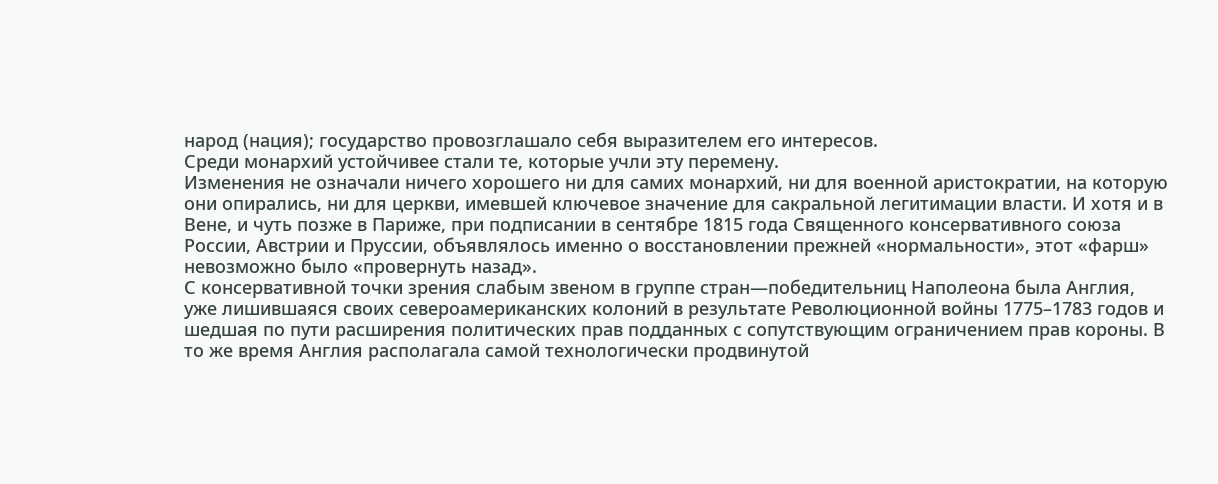народ (нация); государство провозглашало себя выразителем его интересов.
Среди монархий устойчивее стали те, которые учли эту перемену.
Изменения не означали ничего хорошего ни для самих монархий, ни для военной аристократии, на которую они опирались, ни для церкви, имевшей ключевое значение для сакральной легитимации власти. И хотя и в Вене, и чуть позже в Париже, при подписании в сентябре 1815 года Священного консервативного союза России, Австрии и Пруссии, объявлялось именно о восстановлении прежней «нормальности», этот «фарш» невозможно было «провернуть назад».
С консервативной точки зрения слабым звеном в группе стран—победительниц Наполеона была Англия, уже лишившаяся своих североамериканских колоний в результате Революционной войны 1775–1783 годов и шедшая по пути расширения политических прав подданных с сопутствующим ограничением прав короны. В то же время Англия располагала самой технологически продвинутой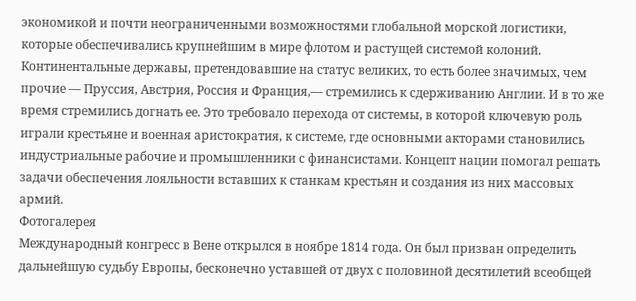экономикой и почти неограниченными возможностями глобальной морской логистики, которые обеспечивались крупнейшим в мире флотом и растущей системой колоний.
Континентальные державы, претендовавшие на статус великих, то есть более значимых, чем прочие — Пруссия, Австрия, Россия и Франция,— стремились к сдерживанию Англии. И в то же время стремились догнать ее. Это требовало перехода от системы, в которой ключевую роль играли крестьяне и военная аристократия, к системе, где основными акторами становились индустриальные рабочие и промышленники с финансистами. Концепт нации помогал решать задачи обеспечения лояльности вставших к станкам крестьян и создания из них массовых армий.
Фотогалерея
Международный конгресс в Вене открылся в ноябре 1814 года. Он был призван определить дальнейшую судьбу Европы, бесконечно уставшей от двух с половиной десятилетий всеобщей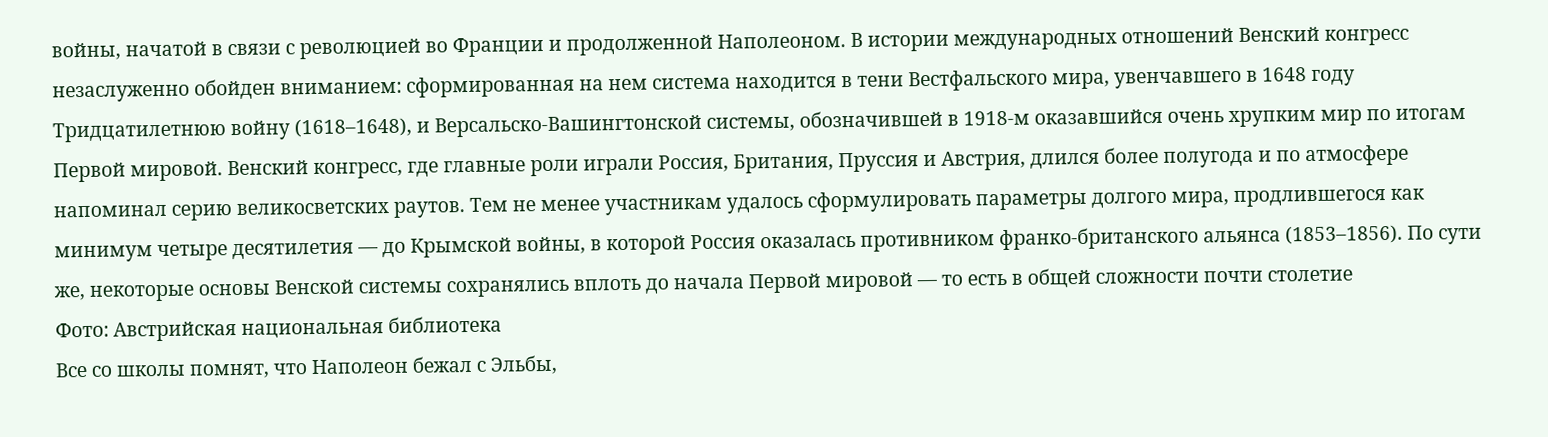войны, начатой в связи с революцией во Франции и продолженной Наполеоном. В истории международных отношений Венский конгресс незаслуженно обойден вниманием: сформированная на нем система находится в тени Вестфальского мира, увенчавшего в 1648 году Тридцатилетнюю войну (1618–1648), и Версальско-Вашингтонской системы, обозначившей в 1918-м оказавшийся очень хрупким мир по итогам Первой мировой. Венский конгресс, где главные роли играли Россия, Британия, Пруссия и Австрия, длился более полугода и по атмосфере напоминал серию великосветских раутов. Тем не менее участникам удалось сформулировать параметры долгого мира, продлившегося как минимум четыре десятилетия — до Крымской войны, в которой Россия оказалась противником франко-британского альянса (1853–1856). По сути же, некоторые основы Венской системы сохранялись вплоть до начала Первой мировой — то есть в общей сложности почти столетие
Фото: Австрийская национальная библиотека
Все со школы помнят, что Наполеон бежал с Эльбы,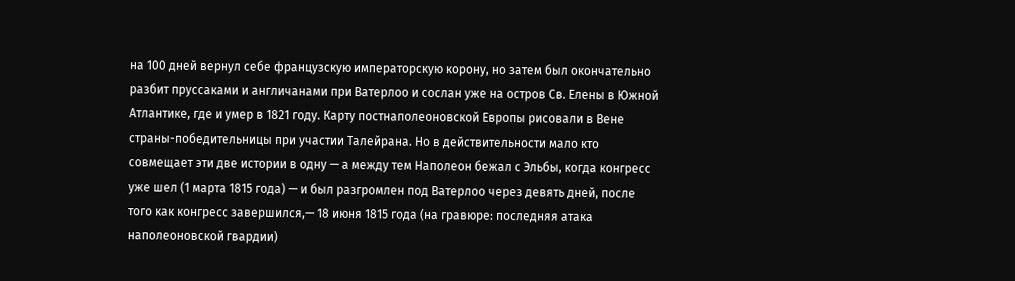на 100 дней вернул себе французскую императорскую корону, но затем был окончательно разбит пруссаками и англичанами при Ватерлоо и сослан уже на остров Св. Елены в Южной Атлантике, где и умер в 1821 году. Карту постнаполеоновской Европы рисовали в Вене страны-победительницы при участии Талейрана. Но в действительности мало кто совмещает эти две истории в одну — а между тем Наполеон бежал с Эльбы, когда конгресс уже шел (1 марта 1815 года) — и был разгромлен под Ватерлоо через девять дней, после того как конгресс завершился,— 18 июня 1815 года (на гравюре: последняя атака наполеоновской гвардии)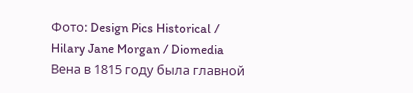Фото: Design Pics Historical / Hilary Jane Morgan / Diomedia
Вена в 1815 году была главной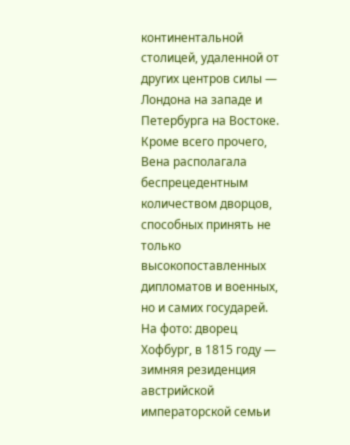континентальной столицей, удаленной от других центров силы — Лондона на западе и Петербурга на Востоке. Кроме всего прочего, Вена располагала беспрецедентным количеством дворцов, способных принять не только высокопоставленных дипломатов и военных, но и самих государей. На фото: дворец Хофбург, в 1815 году — зимняя резиденция австрийской императорской семьи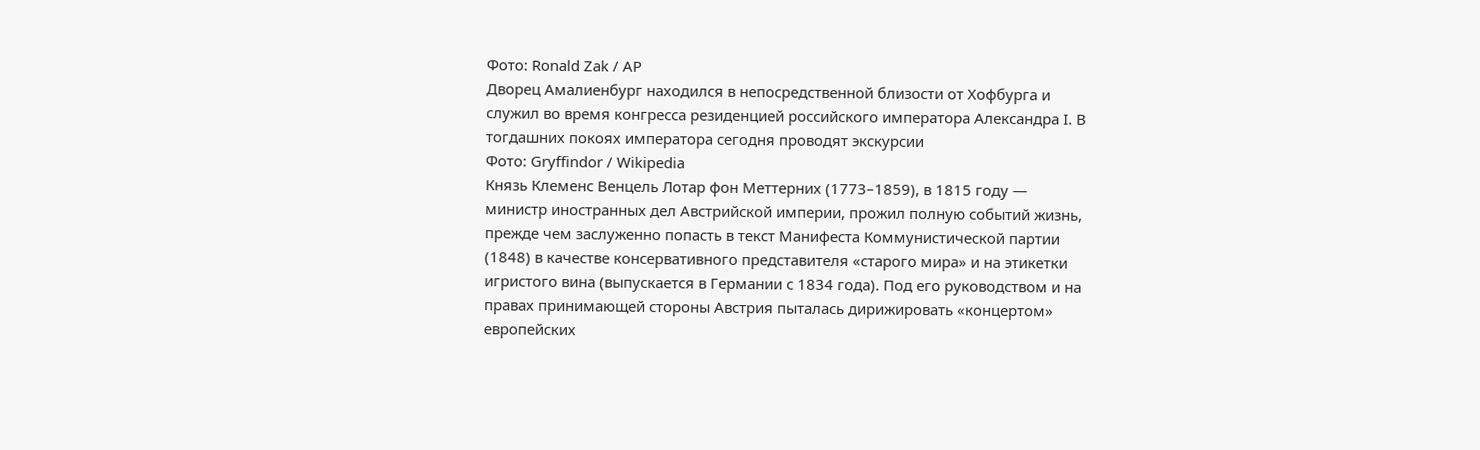Фото: Ronald Zak / AP
Дворец Амалиенбург находился в непосредственной близости от Хофбурга и служил во время конгресса резиденцией российского императора Александра I. В тогдашних покоях императора сегодня проводят экскурсии
Фото: Gryffindor / Wikipedia
Князь Клеменс Венцель Лотар фон Меттерних (1773–1859), в 1815 году — министр иностранных дел Австрийской империи, прожил полную событий жизнь, прежде чем заслуженно попасть в текст Манифеста Коммунистической партии (1848) в качестве консервативного представителя «старого мира» и на этикетки игристого вина (выпускается в Германии с 1834 года). Под его руководством и на правах принимающей стороны Австрия пыталась дирижировать «концертом» европейских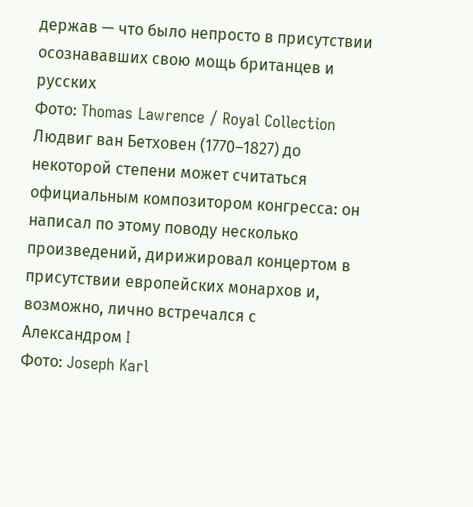держав — что было непросто в присутствии осознававших свою мощь британцев и русских
Фото: Thomas Lawrence / Royal Collection
Людвиг ван Бетховен (1770–1827) до некоторой степени может считаться официальным композитором конгресса: он написал по этому поводу несколько произведений, дирижировал концертом в присутствии европейских монархов и, возможно, лично встречался с Александром I
Фото: Joseph Karl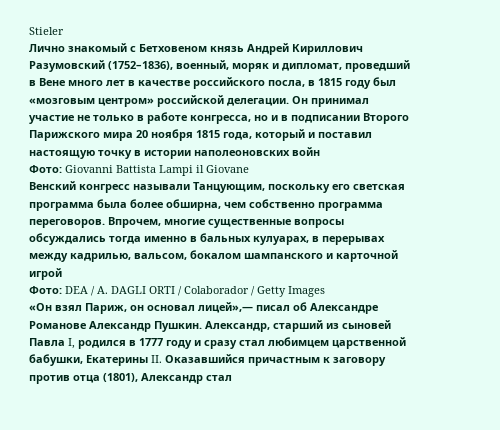Stieler
Лично знакомый с Бетховеном князь Андрей Кириллович Разумовский (1752–1836), военный, моряк и дипломат, проведший в Вене много лет в качестве российского посла, в 1815 году был «мозговым центром» российской делегации. Он принимал участие не только в работе конгресса, но и в подписании Второго Парижского мира 20 ноября 1815 года, который и поставил настоящую точку в истории наполеоновских войн
Фото: Giovanni Battista Lampi il Giovane
Венский конгресс называли Танцующим, поскольку его светская программа была более обширна, чем собственно программа переговоров. Впрочем, многие существенные вопросы обсуждались тогда именно в бальных кулуарах, в перерывах между кадрилью, вальсом, бокалом шампанского и карточной игрой
Фото: DEA / A. DAGLI ORTI / Colaborador / Getty Images
«Он взял Париж, он основал лицей»,— писал об Александре Романове Александр Пушкин. Александр, старший из сыновей Павла I, родился в 1777 году и сразу стал любимцем царственной бабушки, Екатерины II. Оказавшийся причастным к заговору против отца (1801), Александр стал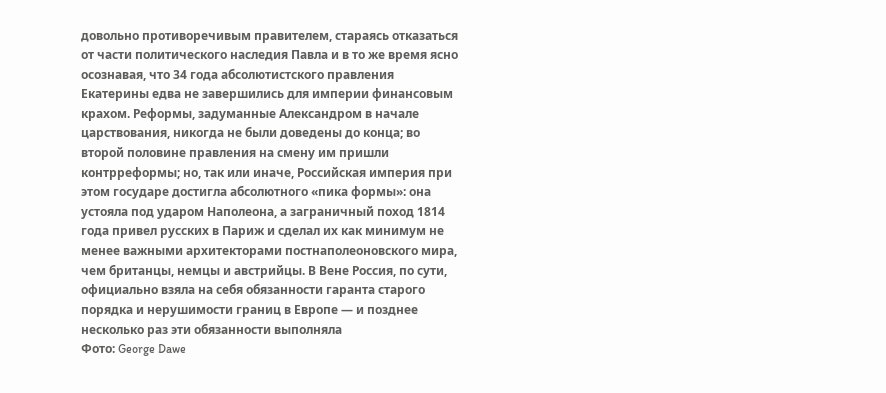довольно противоречивым правителем, стараясь отказаться от части политического наследия Павла и в то же время ясно осознавая, что 34 года абсолютистского правления Екатерины едва не завершились для империи финансовым крахом. Реформы, задуманные Александром в начале царствования, никогда не были доведены до конца; во второй половине правления на смену им пришли контрреформы; но, так или иначе, Российская империя при этом государе достигла абсолютного «пика формы»: она устояла под ударом Наполеона, а заграничный поход 1814 года привел русских в Париж и сделал их как минимум не менее важными архитекторами постнаполеоновского мира, чем британцы, немцы и австрийцы. В Вене Россия, по сути, официально взяла на себя обязанности гаранта старого порядка и нерушимости границ в Европе — и позднее несколько раз эти обязанности выполняла
Фото: George Dawe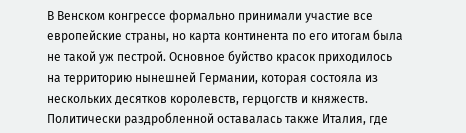В Венском конгрессе формально принимали участие все европейские страны, но карта континента по его итогам была не такой уж пестрой. Основное буйство красок приходилось на территорию нынешней Германии, которая состояла из нескольких десятков королевств, герцогств и княжеств. Политически раздробленной оставалась также Италия, где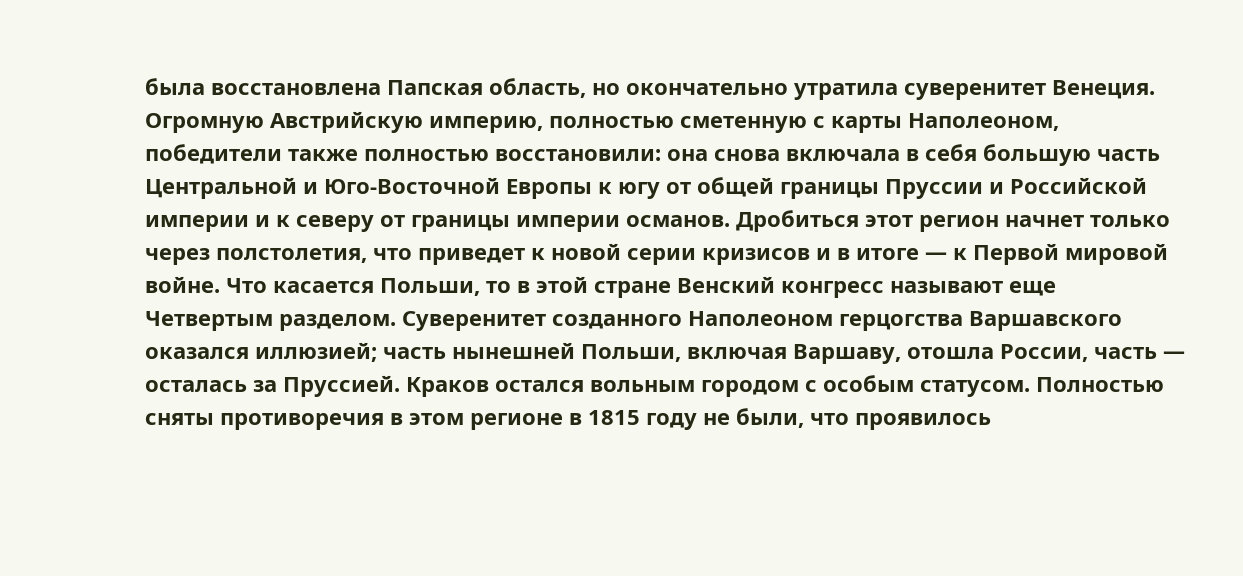была восстановлена Папская область, но окончательно утратила суверенитет Венеция. Огромную Австрийскую империю, полностью сметенную с карты Наполеоном, победители также полностью восстановили: она снова включала в себя большую часть Центральной и Юго-Восточной Европы к югу от общей границы Пруссии и Российской империи и к северу от границы империи османов. Дробиться этот регион начнет только через полстолетия, что приведет к новой серии кризисов и в итоге — к Первой мировой войне. Что касается Польши, то в этой стране Венский конгресс называют еще Четвертым разделом. Суверенитет созданного Наполеоном герцогства Варшавского оказался иллюзией; часть нынешней Польши, включая Варшаву, отошла России, часть — осталась за Пруссией. Краков остался вольным городом с особым статусом. Полностью сняты противоречия в этом регионе в 1815 году не были, что проявилось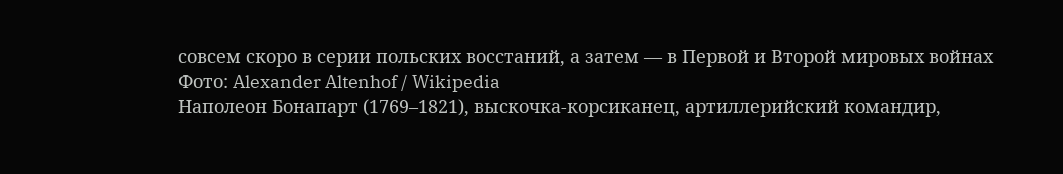совсем скоро в серии польских восстаний, а затем — в Первой и Второй мировых войнах
Фото: Alexander Altenhof / Wikipedia
Наполеон Бонапарт (1769–1821), выскочка-корсиканец, артиллерийский командир,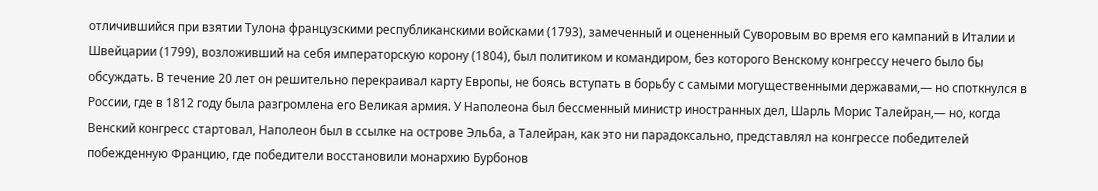отличившийся при взятии Тулона французскими республиканскими войсками (1793), замеченный и оцененный Суворовым во время его кампаний в Италии и Швейцарии (1799), возложивший на себя императорскую корону (1804), был политиком и командиром, без которого Венскому конгрессу нечего было бы обсуждать. В течение 20 лет он решительно перекраивал карту Европы, не боясь вступать в борьбу с самыми могущественными державами,— но споткнулся в России, где в 1812 году была разгромлена его Великая армия. У Наполеона был бессменный министр иностранных дел, Шарль Морис Талейран,— но, когда Венский конгресс стартовал, Наполеон был в ссылке на острове Эльба, а Талейран, как это ни парадоксально, представлял на конгрессе победителей побежденную Францию, где победители восстановили монархию Бурбонов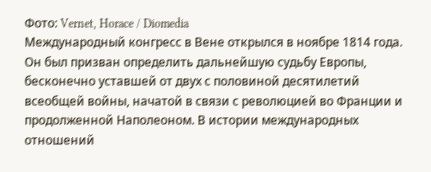Фото: Vernet, Horace / Diomedia
Международный конгресс в Вене открылся в ноябре 1814 года. Он был призван определить дальнейшую судьбу Европы, бесконечно уставшей от двух с половиной десятилетий всеобщей войны, начатой в связи с революцией во Франции и продолженной Наполеоном. В истории международных отношений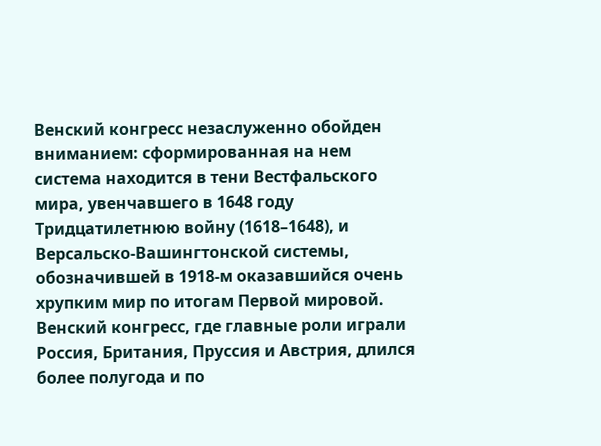Венский конгресс незаслуженно обойден вниманием: сформированная на нем система находится в тени Вестфальского мира, увенчавшего в 1648 году Тридцатилетнюю войну (1618–1648), и Версальско-Вашингтонской системы, обозначившей в 1918-м оказавшийся очень хрупким мир по итогам Первой мировой. Венский конгресс, где главные роли играли Россия, Британия, Пруссия и Австрия, длился более полугода и по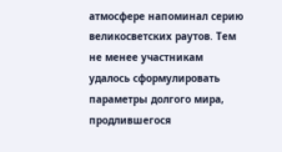атмосфере напоминал серию великосветских раутов. Тем не менее участникам удалось сформулировать параметры долгого мира, продлившегося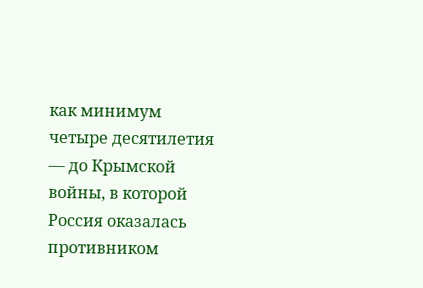как минимум четыре десятилетия — до Крымской войны, в которой Россия оказалась противником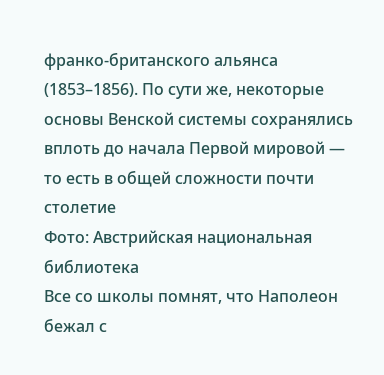франко-британского альянса (1853–1856). По сути же, некоторые основы Венской системы сохранялись вплоть до начала Первой мировой — то есть в общей сложности почти столетие
Фото: Австрийская национальная библиотека
Все со школы помнят, что Наполеон бежал с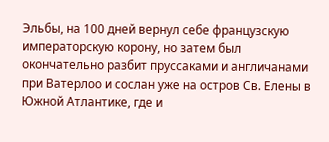Эльбы, на 100 дней вернул себе французскую императорскую корону, но затем был окончательно разбит пруссаками и англичанами при Ватерлоо и сослан уже на остров Св. Елены в Южной Атлантике, где и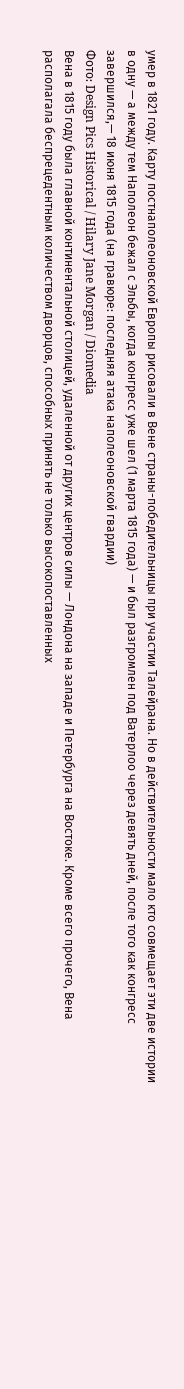умер в 1821 году. Карту постнаполеоновской Европы рисовали в Вене страны-победительницы при участии Талейрана. Но в действительности мало кто совмещает эти две истории в одну — а между тем Наполеон бежал с Эльбы, когда конгресс уже шел (1 марта 1815 года) — и был разгромлен под Ватерлоо через девять дней, после того как конгресс завершился,— 18 июня 1815 года (на гравюре: последняя атака наполеоновской гвардии)
Фото: Design Pics Historical / Hilary Jane Morgan / Diomedia
Вена в 1815 году была главной континентальной столицей, удаленной от других центров силы — Лондона на западе и Петербурга на Востоке. Кроме всего прочего, Вена располагала беспрецедентным количеством дворцов, способных принять не только высокопоставленных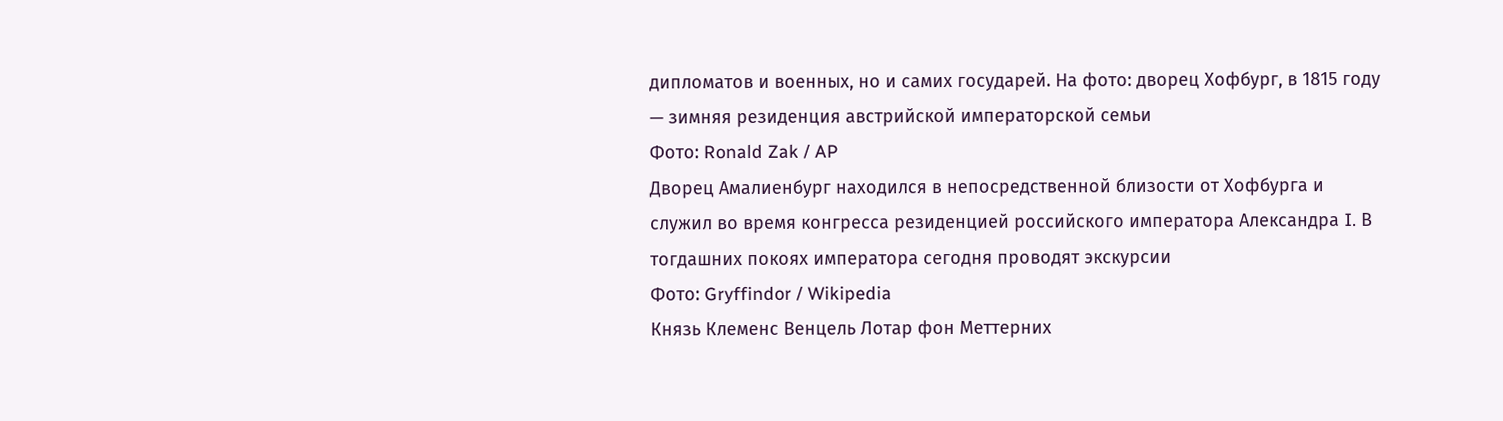дипломатов и военных, но и самих государей. На фото: дворец Хофбург, в 1815 году — зимняя резиденция австрийской императорской семьи
Фото: Ronald Zak / AP
Дворец Амалиенбург находился в непосредственной близости от Хофбурга и служил во время конгресса резиденцией российского императора Александра I. В тогдашних покоях императора сегодня проводят экскурсии
Фото: Gryffindor / Wikipedia
Князь Клеменс Венцель Лотар фон Меттерних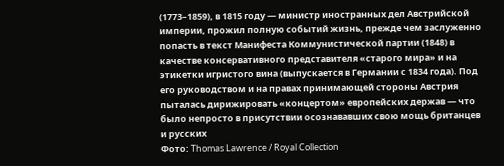(1773–1859), в 1815 году — министр иностранных дел Австрийской империи, прожил полную событий жизнь, прежде чем заслуженно попасть в текст Манифеста Коммунистической партии (1848) в качестве консервативного представителя «старого мира» и на этикетки игристого вина (выпускается в Германии с 1834 года). Под его руководством и на правах принимающей стороны Австрия пыталась дирижировать «концертом» европейских держав — что было непросто в присутствии осознававших свою мощь британцев и русских
Фото: Thomas Lawrence / Royal Collection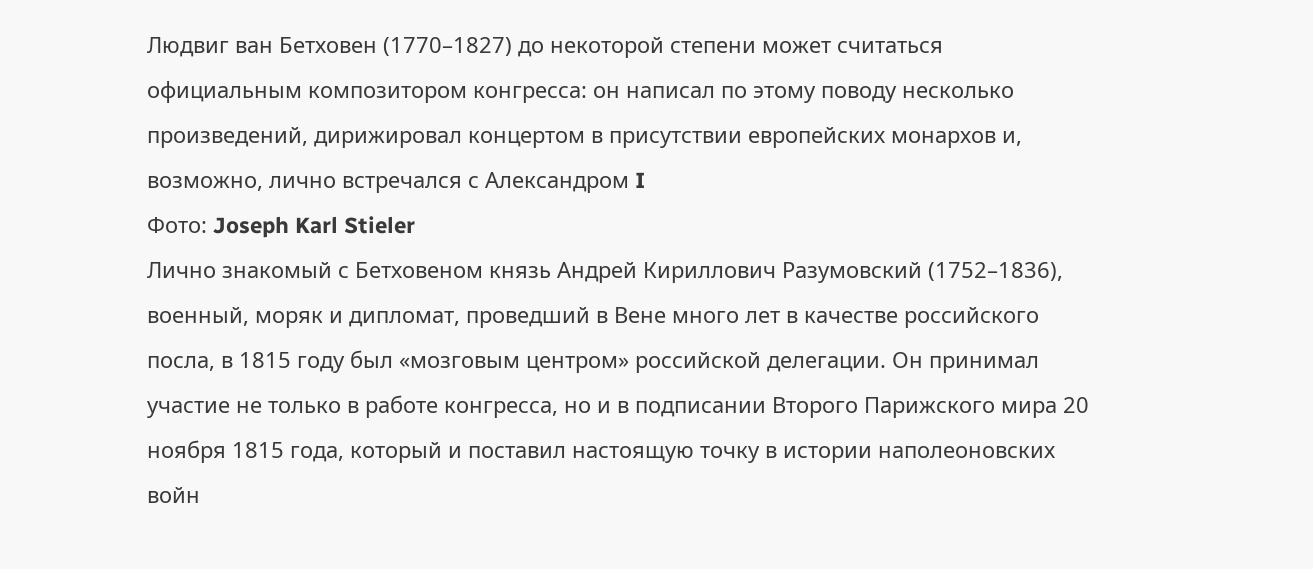Людвиг ван Бетховен (1770–1827) до некоторой степени может считаться официальным композитором конгресса: он написал по этому поводу несколько произведений, дирижировал концертом в присутствии европейских монархов и, возможно, лично встречался с Александром I
Фото: Joseph Karl Stieler
Лично знакомый с Бетховеном князь Андрей Кириллович Разумовский (1752–1836), военный, моряк и дипломат, проведший в Вене много лет в качестве российского посла, в 1815 году был «мозговым центром» российской делегации. Он принимал участие не только в работе конгресса, но и в подписании Второго Парижского мира 20 ноября 1815 года, который и поставил настоящую точку в истории наполеоновских войн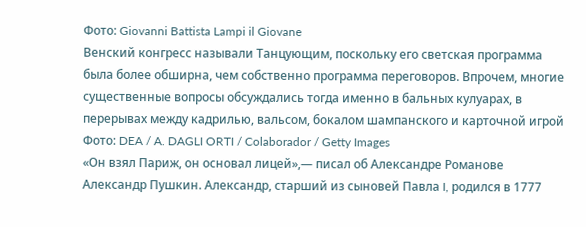Фото: Giovanni Battista Lampi il Giovane
Венский конгресс называли Танцующим, поскольку его светская программа была более обширна, чем собственно программа переговоров. Впрочем, многие существенные вопросы обсуждались тогда именно в бальных кулуарах, в перерывах между кадрилью, вальсом, бокалом шампанского и карточной игрой
Фото: DEA / A. DAGLI ORTI / Colaborador / Getty Images
«Он взял Париж, он основал лицей»,— писал об Александре Романове Александр Пушкин. Александр, старший из сыновей Павла I, родился в 1777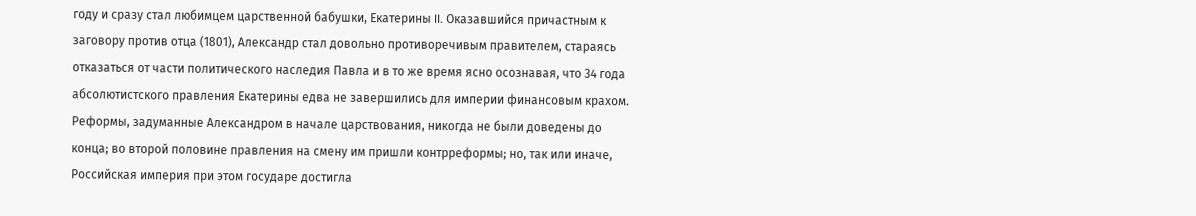году и сразу стал любимцем царственной бабушки, Екатерины II. Оказавшийся причастным к заговору против отца (1801), Александр стал довольно противоречивым правителем, стараясь отказаться от части политического наследия Павла и в то же время ясно осознавая, что 34 года абсолютистского правления Екатерины едва не завершились для империи финансовым крахом. Реформы, задуманные Александром в начале царствования, никогда не были доведены до конца; во второй половине правления на смену им пришли контрреформы; но, так или иначе, Российская империя при этом государе достигла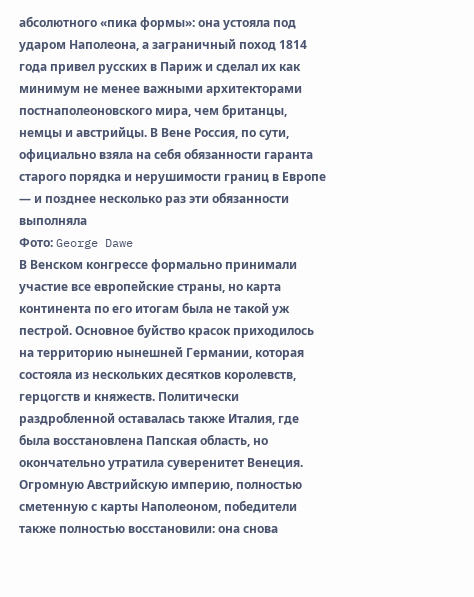абсолютного «пика формы»: она устояла под ударом Наполеона, а заграничный поход 1814 года привел русских в Париж и сделал их как минимум не менее важными архитекторами постнаполеоновского мира, чем британцы, немцы и австрийцы. В Вене Россия, по сути, официально взяла на себя обязанности гаранта старого порядка и нерушимости границ в Европе — и позднее несколько раз эти обязанности выполняла
Фото: George Dawe
В Венском конгрессе формально принимали участие все европейские страны, но карта континента по его итогам была не такой уж пестрой. Основное буйство красок приходилось на территорию нынешней Германии, которая состояла из нескольких десятков королевств, герцогств и княжеств. Политически раздробленной оставалась также Италия, где была восстановлена Папская область, но окончательно утратила суверенитет Венеция. Огромную Австрийскую империю, полностью сметенную с карты Наполеоном, победители также полностью восстановили: она снова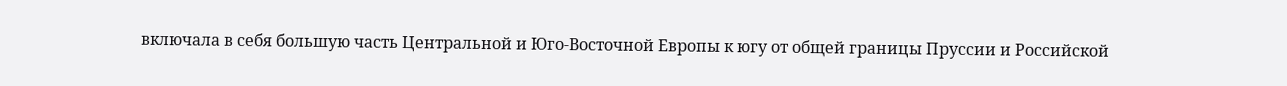включала в себя большую часть Центральной и Юго-Восточной Европы к югу от общей границы Пруссии и Российской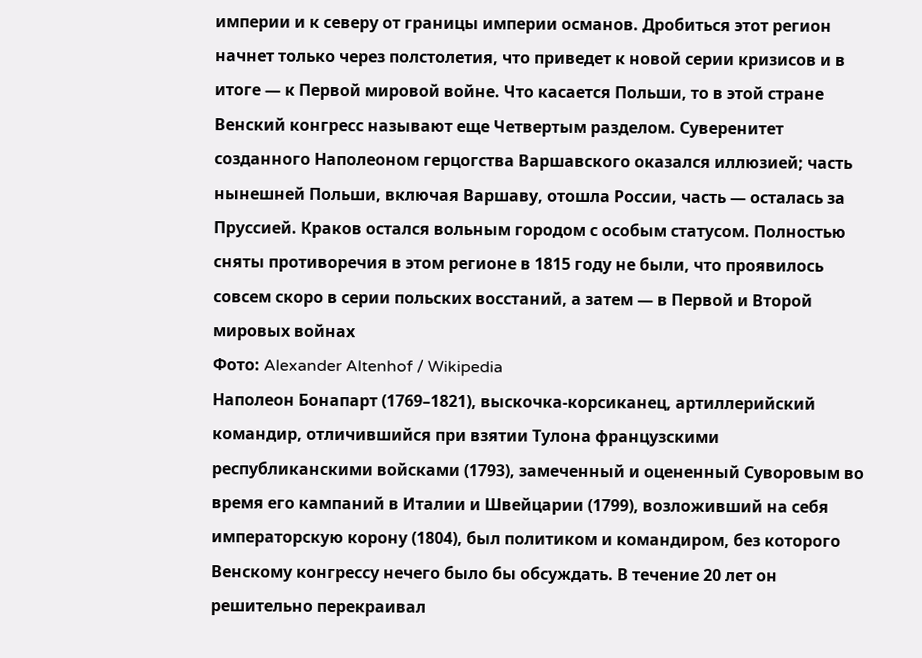империи и к северу от границы империи османов. Дробиться этот регион начнет только через полстолетия, что приведет к новой серии кризисов и в итоге — к Первой мировой войне. Что касается Польши, то в этой стране Венский конгресс называют еще Четвертым разделом. Суверенитет созданного Наполеоном герцогства Варшавского оказался иллюзией; часть нынешней Польши, включая Варшаву, отошла России, часть — осталась за Пруссией. Краков остался вольным городом с особым статусом. Полностью сняты противоречия в этом регионе в 1815 году не были, что проявилось совсем скоро в серии польских восстаний, а затем — в Первой и Второй мировых войнах
Фото: Alexander Altenhof / Wikipedia
Наполеон Бонапарт (1769–1821), выскочка-корсиканец, артиллерийский командир, отличившийся при взятии Тулона французскими республиканскими войсками (1793), замеченный и оцененный Суворовым во время его кампаний в Италии и Швейцарии (1799), возложивший на себя императорскую корону (1804), был политиком и командиром, без которого Венскому конгрессу нечего было бы обсуждать. В течение 20 лет он решительно перекраивал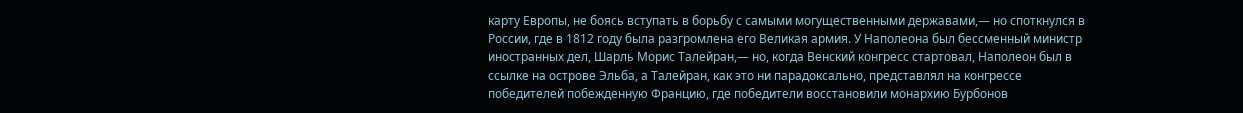карту Европы, не боясь вступать в борьбу с самыми могущественными державами,— но споткнулся в России, где в 1812 году была разгромлена его Великая армия. У Наполеона был бессменный министр иностранных дел, Шарль Морис Талейран,— но, когда Венский конгресс стартовал, Наполеон был в ссылке на острове Эльба, а Талейран, как это ни парадоксально, представлял на конгрессе победителей побежденную Францию, где победители восстановили монархию Бурбонов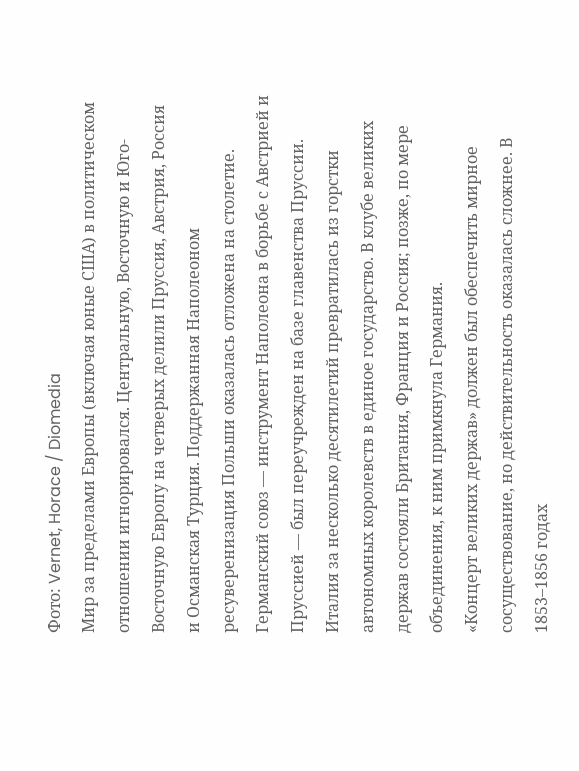Фото: Vernet, Horace / Diomedia
Мир за пределами Европы (включая юные США) в политическом отношении игнорировался. Центральную, Восточную и Юго-Восточную Европу на четверых делили Пруссия, Австрия, Россия и Османская Турция. Поддержанная Наполеоном ресуверенизация Польши оказалась отложена на столетие. Германский союз — инструмент Наполеона в борьбе с Австрией и Пруссией — был переучрежден на базе главенства Пруссии. Италия за несколько десятилетий превратилась из горстки автономных королевств в единое государство. В клубе великих держав состояли Британия, Франция и Россия; позже, по мере объединения, к ним примкнула Германия.
«Концерт великих держав» должен был обеспечить мирное сосуществование, но действительность оказалась сложнее. В 1853–1856 годах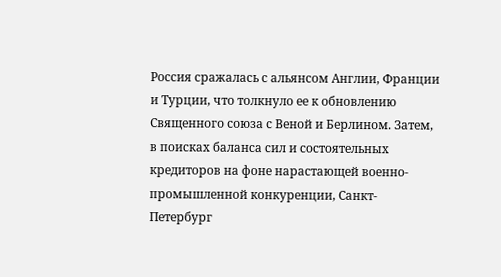Россия сражалась с альянсом Англии, Франции и Турции, что толкнуло ее к обновлению Священного союза с Веной и Берлином. Затем, в поисках баланса сил и состоятельных кредиторов на фоне нарастающей военно-промышленной конкуренции, Санкт-Петербург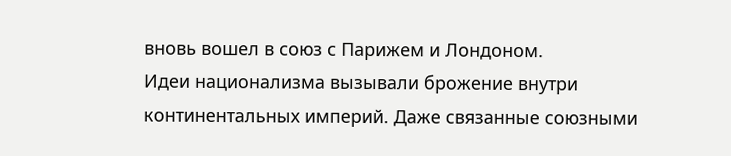вновь вошел в союз с Парижем и Лондоном.
Идеи национализма вызывали брожение внутри континентальных империй. Даже связанные союзными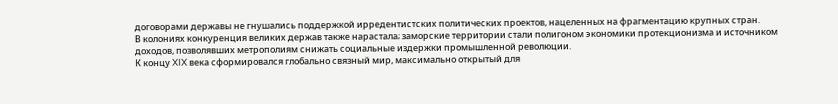договорами державы не гнушались поддержкой ирредентистских политических проектов, нацеленных на фрагментацию крупных стран.
В колониях конкуренция великих держав также нарастала; заморские территории стали полигоном экономики протекционизма и источником доходов, позволявших метрополиям снижать социальные издержки промышленной революции.
К концу XIX века сформировался глобально связный мир, максимально открытый для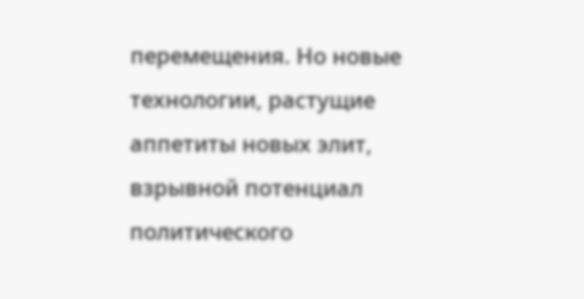перемещения. Но новые технологии, растущие аппетиты новых элит, взрывной потенциал политического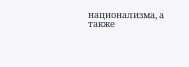национализма, а также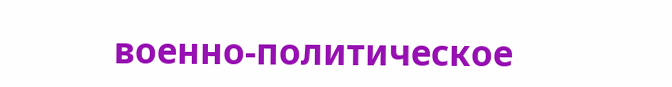военно-политическое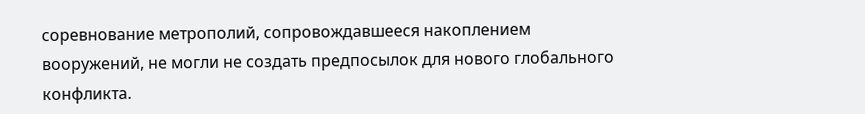соревнование метрополий, сопровождавшееся накоплением вооружений, не могли не создать предпосылок для нового глобального конфликта.